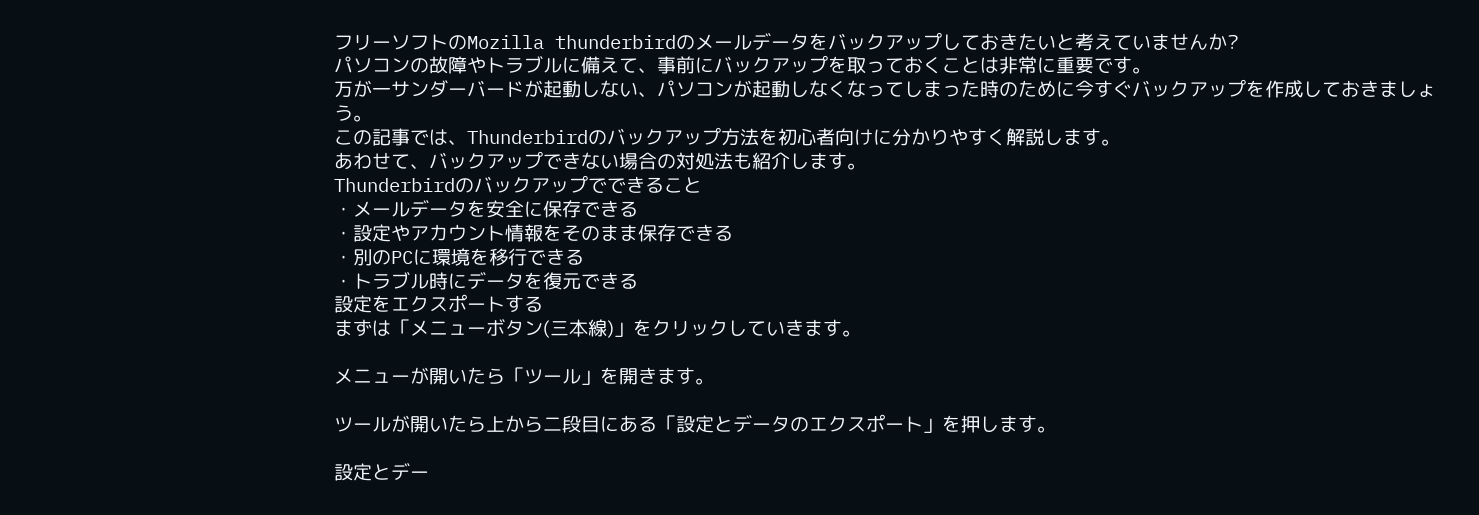フリーソフトのMozilla thunderbirdのメールデータをバックアップしておきたいと考えていませんか?
パソコンの故障やトラブルに備えて、事前にバックアップを取っておくことは非常に重要です。
万が一サンダーバードが起動しない、パソコンが起動しなくなってしまった時のために今すぐバックアップを作成しておきましょう。
この記事では、Thunderbirdのバックアップ方法を初心者向けに分かりやすく解説します。
あわせて、バックアップできない場合の対処法も紹介します。
Thunderbirdのバックアップでできること
・メールデータを安全に保存できる
・設定やアカウント情報をそのまま保存できる
・別のPCに環境を移行できる
・トラブル時にデータを復元できる
設定をエクスポートする
まずは「メニューボタン(三本線)」をクリックしていきます。

メニューが開いたら「ツール」を開きます。

ツールが開いたら上から二段目にある「設定とデータのエクスポート」を押します。

設定とデー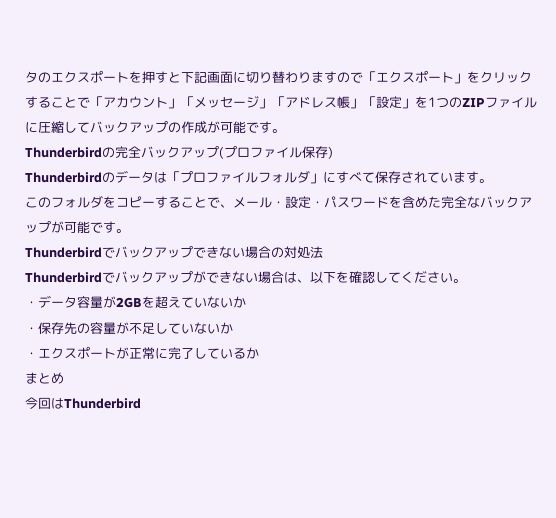タのエクスポートを押すと下記画面に切り替わりますので「エクスポート」をクリックすることで「アカウント」「メッセージ」「アドレス帳」「設定」を1つのZIPファイルに圧縮してバックアップの作成が可能です。
Thunderbirdの完全バックアップ(プロファイル保存)
Thunderbirdのデータは「プロファイルフォルダ」にすべて保存されています。
このフォルダをコピーすることで、メール・設定・パスワードを含めた完全なバックアップが可能です。
Thunderbirdでバックアップできない場合の対処法
Thunderbirdでバックアップができない場合は、以下を確認してください。
・データ容量が2GBを超えていないか
・保存先の容量が不足していないか
・エクスポートが正常に完了しているか
まとめ
今回はThunderbird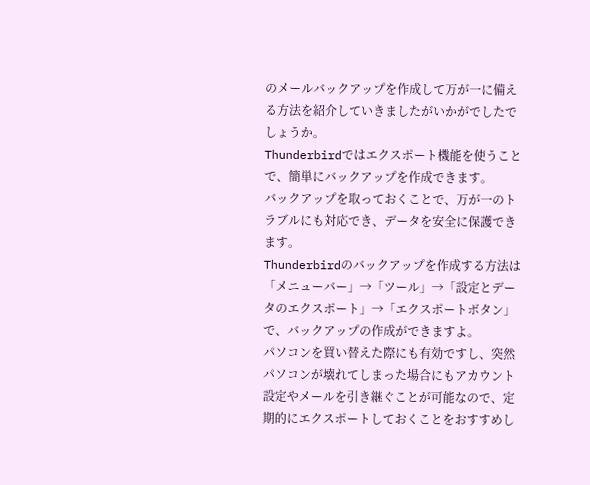のメールバックアップを作成して万が一に備える方法を紹介していきましたがいかがでしたでしょうか。
Thunderbirdではエクスポート機能を使うことで、簡単にバックアップを作成できます。
バックアップを取っておくことで、万が一のトラブルにも対応でき、データを安全に保護できます。
Thunderbirdのバックアップを作成する方法は
「メニューバー」→「ツール」→「設定とデータのエクスポート」→「エクスポートボタン」
で、バックアップの作成ができますよ。
パソコンを買い替えた際にも有効ですし、突然パソコンが壊れてしまった場合にもアカウント設定やメールを引き継ぐことが可能なので、定期的にエクスポートしておくことをおすすめし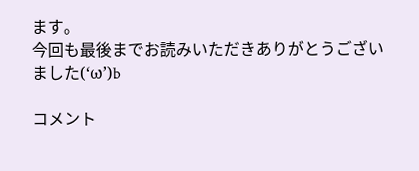ます。
今回も最後までお読みいただきありがとうございました(‘ω’)b

コメント